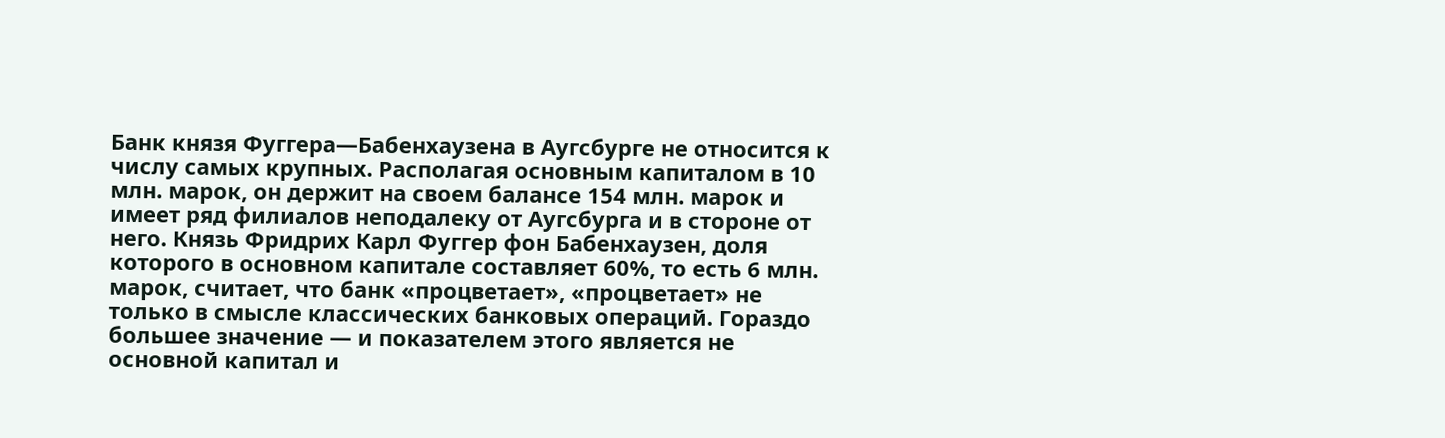Банк князя Фуггера—Бабенхаузена в Аугсбурге не относится к числу самых крупных. Располагая основным капиталом в 10 млн. марок, он держит на своем балансе 154 млн. марок и имеет ряд филиалов неподалеку от Аугсбурга и в стороне от него. Князь Фридрих Карл Фуггер фон Бабенхаузен, доля которого в основном капитале составляет 60%, то есть 6 млн. марок, считает, что банк «процветает», «процветает» не только в смысле классических банковых операций. Гораздо большее значение — и показателем этого является не основной капитал и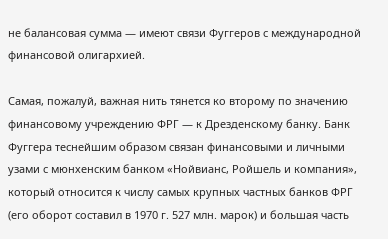не балансовая сумма — имеют связи Фуггеров с международной финансовой олигархией.

Самая, пожалуй, важная нить тянется ко второму по значению финансовому учреждению ФРГ — к Дрезденскому банку. Банк Фуггера теснейшим образом связан финансовыми и личными узами с мюнхенским банком «Нойвианс, Ройшель и компания», который относится к числу самых крупных частных банков ФРГ (его оборот составил в 1970 г. 527 млн. марок) и большая часть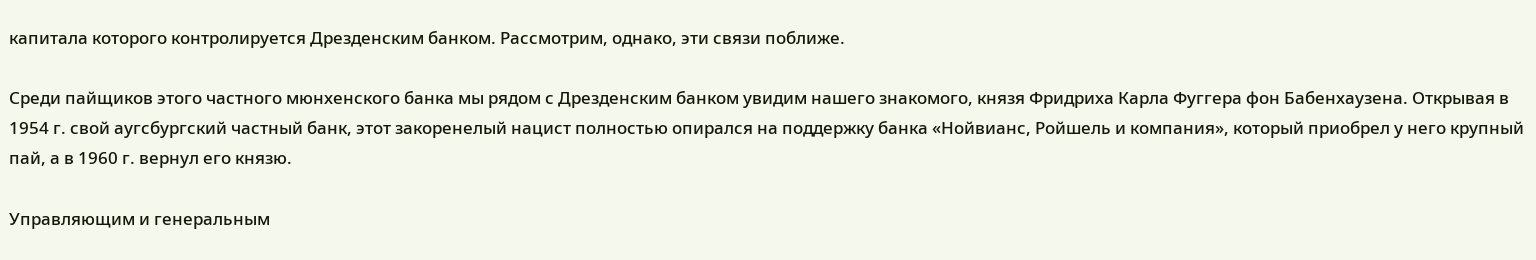капитала которого контролируется Дрезденским банком. Рассмотрим, однако, эти связи поближе.

Среди пайщиков этого частного мюнхенского банка мы рядом с Дрезденским банком увидим нашего знакомого, князя Фридриха Карла Фуггера фон Бабенхаузена. Открывая в 1954 г. свой аугсбургский частный банк, этот закоренелый нацист полностью опирался на поддержку банка «Нойвианс, Ройшель и компания», который приобрел у него крупный пай, а в 1960 г. вернул его князю.

Управляющим и генеральным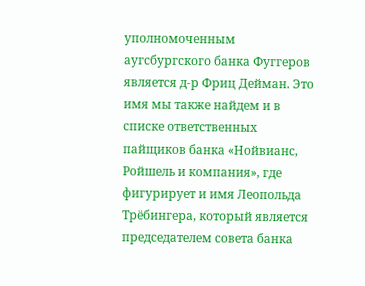уполномоченным аугсбургского банка Фуггеров является д-р Фриц Дейман. Это имя мы также найдем и в списке ответственных пайщиков банка «Нойвианс, Ройшель и компания», где фигурирует и имя Леопольда Трёбингера, который является председателем совета банка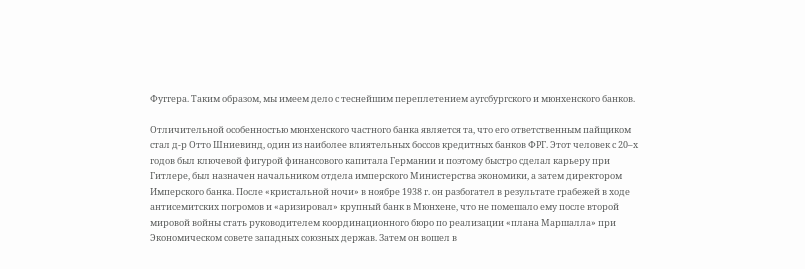Фуггера. Таким образом, мы имеем дело с теснейшим переплетением аугсбургского и мюнхенского банков.

Отличительной особенностью мюнхенского частного банка является та, что его ответственным пайщиком стал д-р Отто Шниевинд, один из наиболее влиятельных боссов кредитных банков ФРГ. Этот человек с 20–х годов был ключевой фигурой финансового капитала Германии и поэтому быстро сделал карьеру при Гитлере, был назначен начальником отдела имперского Министерства экономики, а затем директором Имперского банка. После «кристальной ночи» в ноябре 1938 г. он разбогател в результате грабежей в ходе антисемитских погромов и «аризировал» крупный банк в Мюнхене, что не помешало ему после второй мировой войны стать руководителем координационного бюро по реализации «плана Маршалла» при Экономическом совете западных союзных держав. Затем он вошел в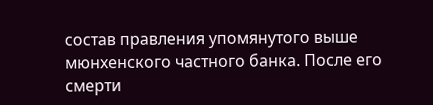состав правления упомянутого выше мюнхенского частного банка. После его смерти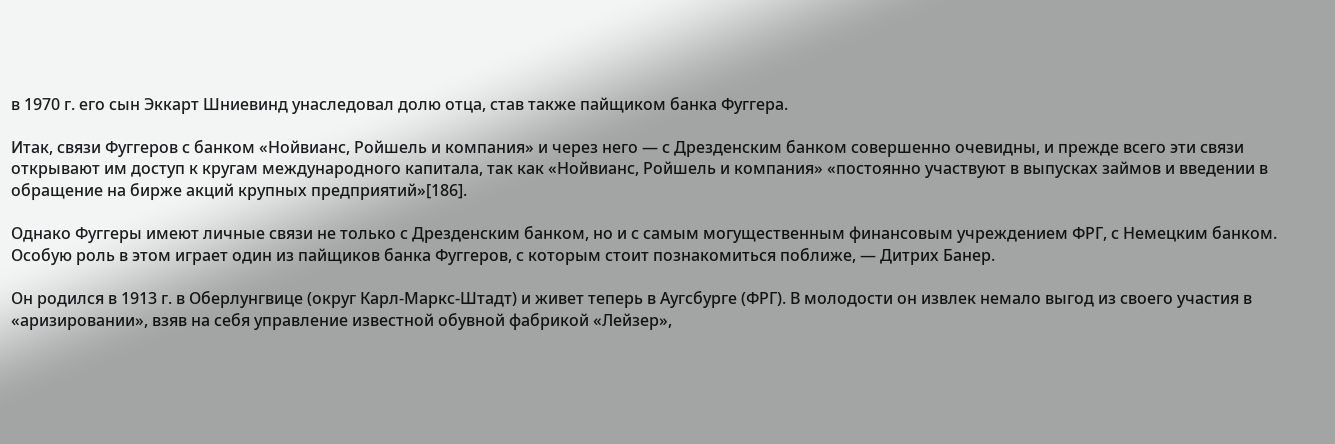в 1970 г. его сын Эккарт Шниевинд унаследовал долю отца, став также пайщиком банка Фуггера.

Итак, связи Фуггеров с банком «Нойвианс, Ройшель и компания» и через него — с Дрезденским банком совершенно очевидны, и прежде всего эти связи открывают им доступ к кругам международного капитала, так как «Нойвианс, Ройшель и компания» «постоянно участвуют в выпусках займов и введении в обращение на бирже акций крупных предприятий»[186].

Однако Фуггеры имеют личные связи не только с Дрезденским банком, но и с самым могущественным финансовым учреждением ФРГ, с Немецким банком. Особую роль в этом играет один из пайщиков банка Фуггеров, с которым стоит познакомиться поближе, — Дитрих Банер.

Он родился в 1913 г. в Оберлунгвице (округ Карл-Маркс-Штадт) и живет теперь в Аугсбурге (ФРГ). В молодости он извлек немало выгод из своего участия в «аризировании», взяв на себя управление известной обувной фабрикой «Лейзер»,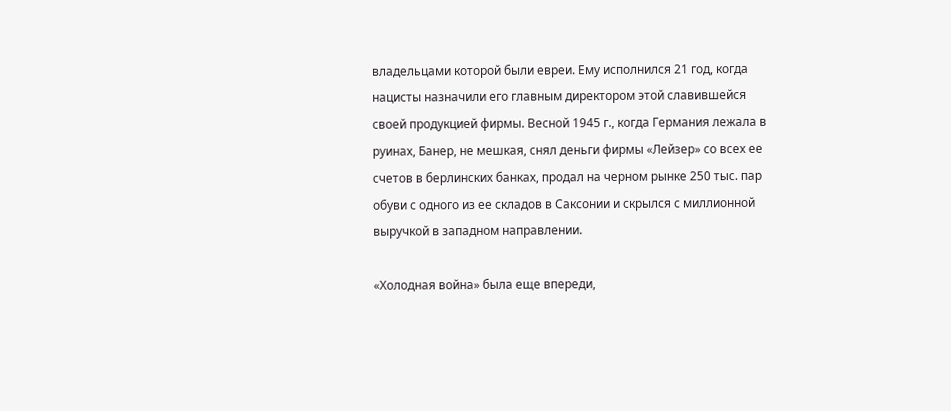владельцами которой были евреи. Ему исполнился 21 год, когда нацисты назначили его главным директором этой славившейся своей продукцией фирмы. Весной 1945 г., когда Германия лежала в руинах, Банер, не мешкая, снял деньги фирмы «Лейзер» со всех ее счетов в берлинских банках, продал на черном рынке 250 тыс. пар обуви с одного из ее складов в Саксонии и скрылся с миллионной выручкой в западном направлении.

«Холодная война» была еще впереди,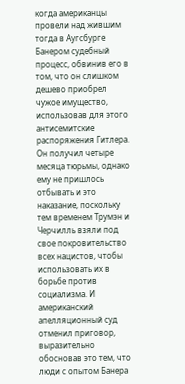когда американцы провели над жившим тогда в Аугсбурге Банером судебный процесс, обвинив его в том, что он слишком дешево приобрел чужое имущество, использовав для этого антисемитские распоряжения Гитлера. Он получил четыре месяца тюрьмы, однако ему не пришлось отбывать и это наказание, поскольку тем временем Трумэн и Черчилль взяли под свое покровительство всех нацистов, чтобы использовать их в борьбе против социализма. И американский апелляционный суд отменил приговор, выразительно обосновав это тем, что люди с опытом Банера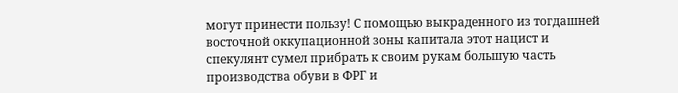могут принести пользу! С помощью выкраденного из тогдашней восточной оккупационной зоны капитала этот нацист и спекулянт сумел прибрать к своим рукам большую часть производства обуви в ФРГ и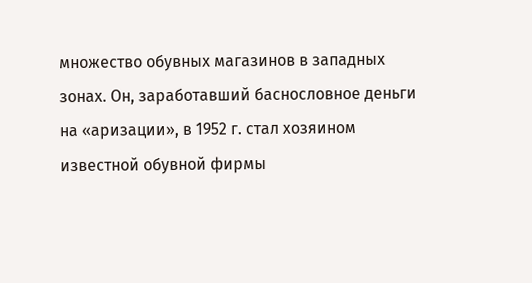множество обувных магазинов в западных зонах. Он, заработавший баснословное деньги на «аризации», в 1952 г. стал хозяином известной обувной фирмы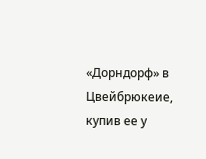«Дорндорф» в Цвейбрюкеие, купив ее у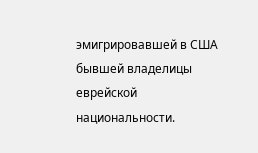эмигрировавшей в США бывшей владелицы еврейской национальности.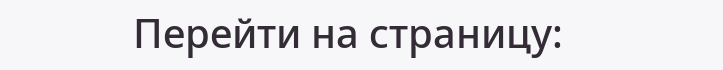Перейти на страницу: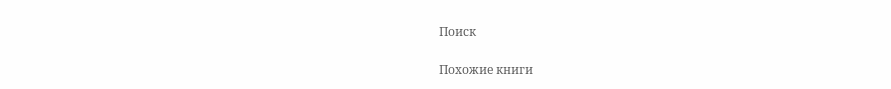Поиск

Похожие книги